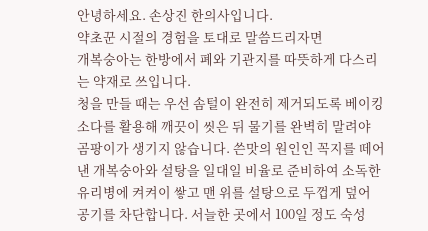안녕하세요. 손상진 한의사입니다.
약초꾼 시절의 경험을 토대로 말씀드리자면
개복숭아는 한방에서 폐와 기관지를 따뜻하게 다스리는 약재로 쓰입니다.
청을 만들 때는 우선 솜털이 완전히 제거되도록 베이킹소다를 활용해 깨끗이 씻은 뒤 물기를 완벽히 말려야 곰팡이가 생기지 않습니다. 쓴맛의 원인인 꼭지를 떼어낸 개복숭아와 설탕을 일대일 비율로 준비하여 소독한 유리병에 켜켜이 쌓고 맨 위를 설탕으로 두껍게 덮어 공기를 차단합니다. 서늘한 곳에서 100일 정도 숙성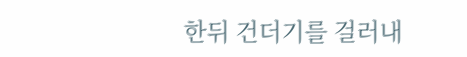한뒤 건더기를 걸러내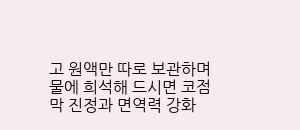고 원액만 따로 보관하며 물에 희석해 드시면 코점막 진정과 면역력 강화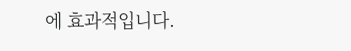에 효과적입니다.